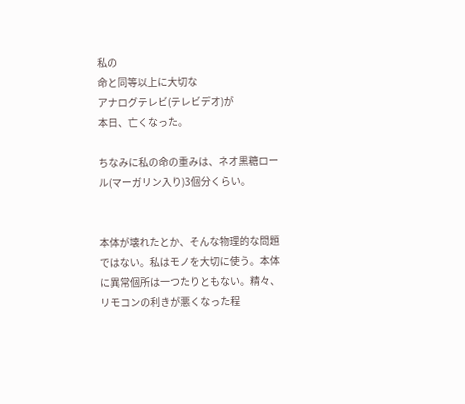私の
命と同等以上に大切な
アナログテレビ(テレビデオ)が
本日、亡くなった。

ちなみに私の命の重みは、ネオ黒糖ロール(マーガリン入り)3個分くらい。


本体が壊れたとか、そんな物理的な問題ではない。私はモノを大切に使う。本体に異常個所は一つたりともない。精々、リモコンの利きが悪くなった程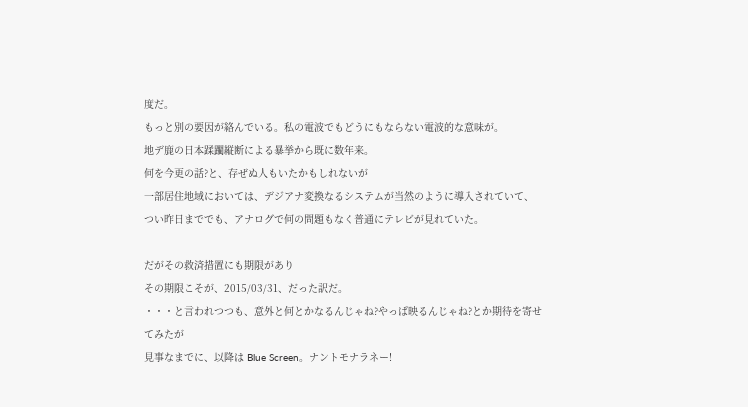度だ。
もっと別の要因が絡んでいる。私の電波でもどうにもならない電波的な意味が。
地デ鹿の日本蹂躙縦断による暴挙から既に数年来。
何を今更の話?と、存ぜぬ人もいたかもしれないが
一部居住地域においては、デジアナ変換なるシステムが当然のように導入されていて、
つい昨日まででも、アナログで何の問題もなく普通にテレビが見れていた。

だがその救済措置にも期限があり
その期限こそが、2015/03/31、だった訳だ。
・・・と言われつつも、意外と何とかなるんじゃね?やっぱ映るんじゃね?とか期待を寄せてみたが
見事なまでに、以降は Blue Screen。ナントモナラネー!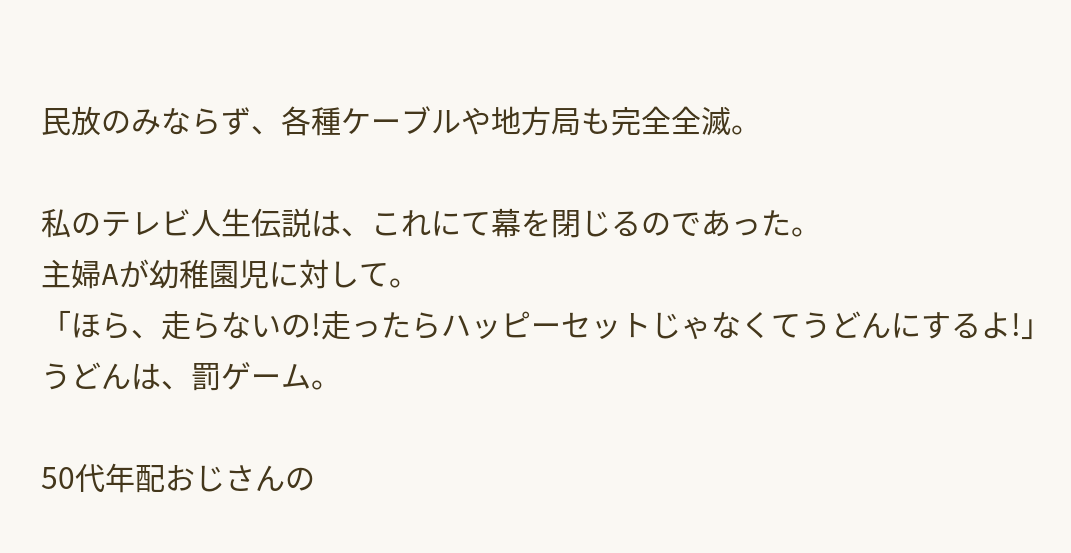民放のみならず、各種ケーブルや地方局も完全全滅。

私のテレビ人生伝説は、これにて幕を閉じるのであった。
主婦Aが幼稚園児に対して。
「ほら、走らないの!走ったらハッピーセットじゃなくてうどんにするよ!」
うどんは、罰ゲーム。

50代年配おじさんの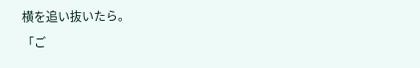横を追い抜いたら。
「ご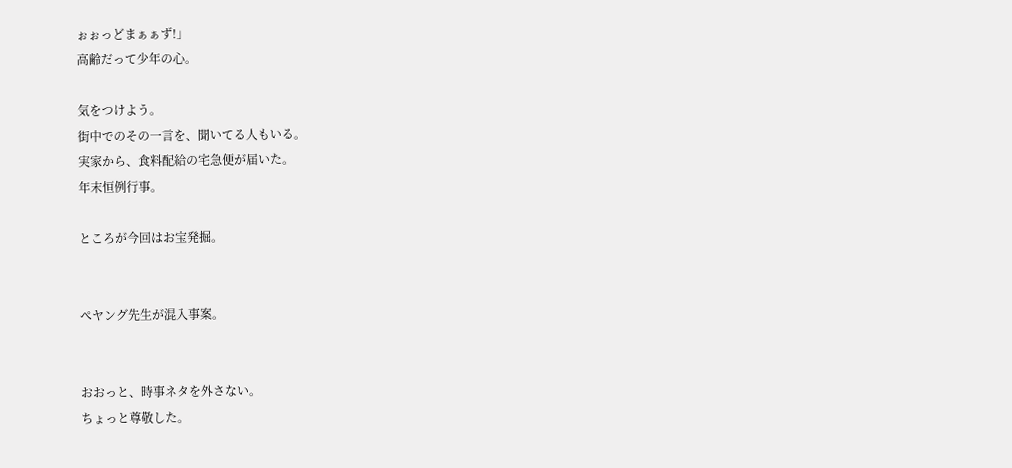ぉぉっどまぁぁず!」
高齢だって少年の心。

気をつけよう。
街中でのその一言を、聞いてる人もいる。
実家から、食料配給の宅急便が届いた。
年末恒例行事。

ところが今回はお宝発掘。


ぺヤング先生が混入事案。


おおっと、時事ネタを外さない。
ちょっと尊敬した。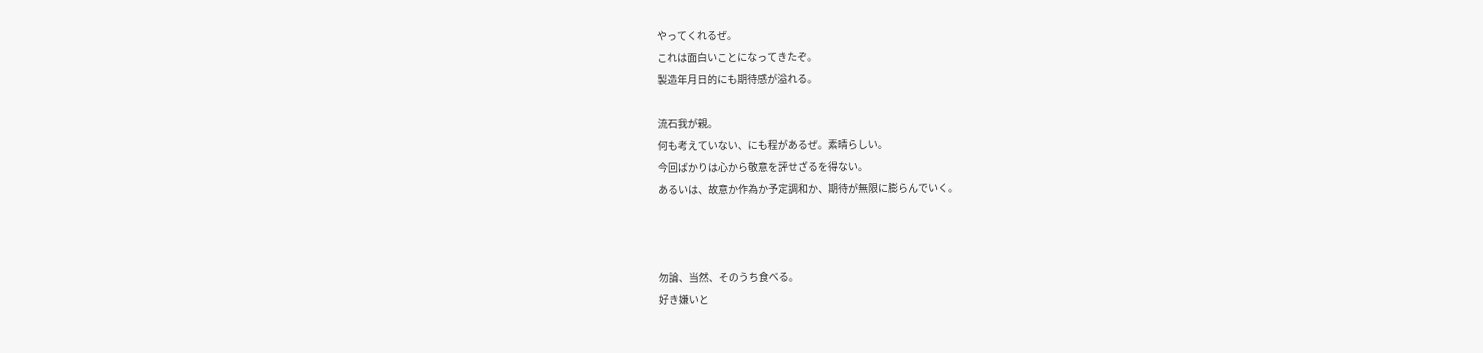やってくれるぜ。
これは面白いことになってきたぞ。
製造年月日的にも期待感が溢れる。

流石我が親。
何も考えていない、にも程があるぜ。素晴らしい。
今回ばかりは心から敬意を評せざるを得ない。
あるいは、故意か作為か予定調和か、期待が無限に膨らんでいく。



勿論、当然、そのうち食べる。
好き嫌いと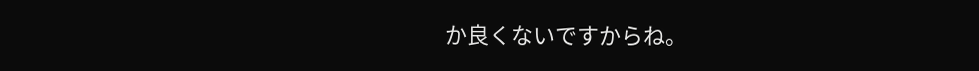か良くないですからね。